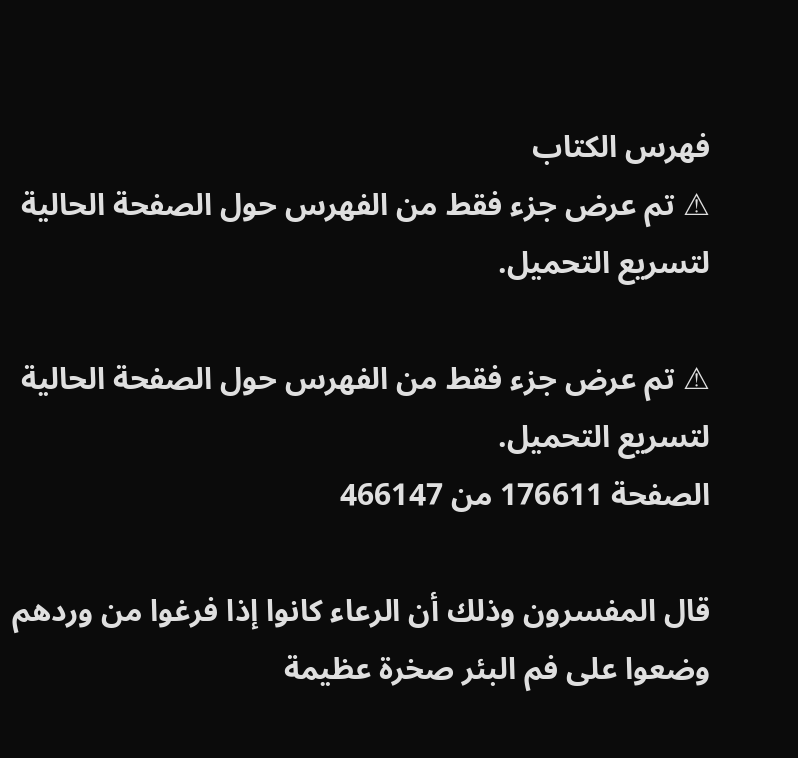فهرس الكتاب
⚠ تم عرض جزء فقط من الفهرس حول الصفحة الحالية لتسريع التحميل.

⚠ تم عرض جزء فقط من الفهرس حول الصفحة الحالية لتسريع التحميل.
الصفحة 176611 من 466147

قال المفسرون وذلك أن الرعاء كانوا إذا فرغوا من وردهم وضعوا على فم البئر صخرة عظيمة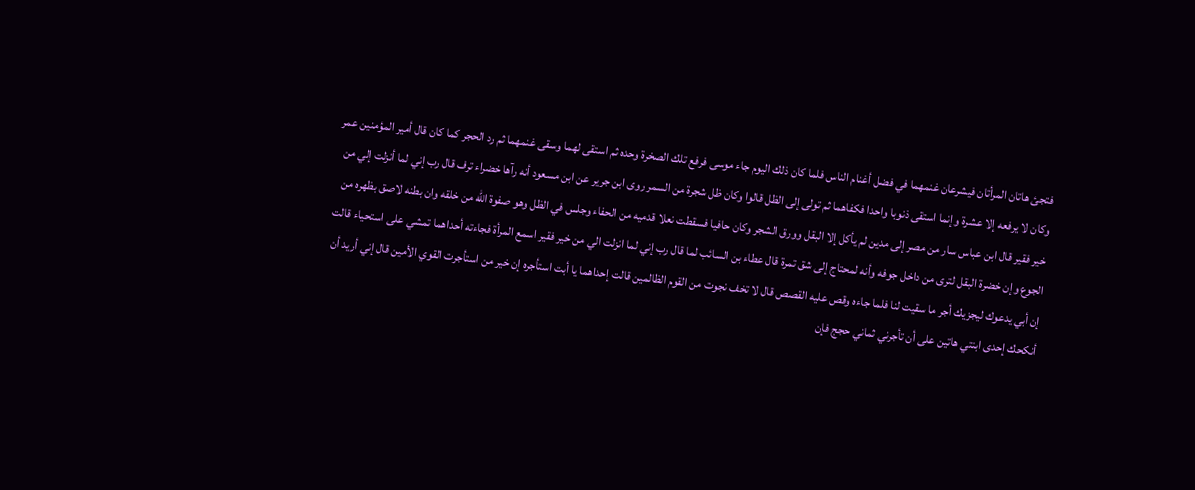فتجئ هاتان المرأتان فيشرعان غنمهما في فضل أغنام الناس فلما كان ذلك اليوم جاء موسى فرفع تلك الصخرة وحده ثم استقى لهما وسقى غنمهما ثم رد الحجر كما كان قال أمير المؤمنين عمر وكان لا يرفعه إلا عشرة وإنما استقى ذنوبا واحدا فكفاهما ثم تولى إلى الظل قالوا وكان ظل شجرة من السمر روى ابن جرير عن ابن مسعود أنه رآها خضراء ترف قال رب إني لما أنزلت إلي من خير فقير قال ابن عباس سار من مصر إلى مدين لم يأكل إلا البقل وورق الشجر وكان حافيا فسقطت نعلا قدميه من الحفاء وجلس في الظل وهو صفوة الله من خلقه وان بطنه لاصق بظهره من الجوع وإن خضرة البقل لترى من داخل جوفه وأنه لمحتاج إلى شق تمرة قال عطاء بن السائب لما قال رب إني لما انزلت الي من خير فقير اسمع المرأة فجاءته أحداهما تمشي على استحياء قالت إن أبي يدعوك ليجزيك أجر ما سقيت لنا فلما جاءه وقص عليه القصص قال لا تخف نجوت من القوم الظالمين قالت إحداهما يا أبت استأجره إن خير من استأجرت القوي الأمين قال إني أريد أن أنكحك إحدى ابنتي هاتين على أن تأجرني ثماني حجج فإن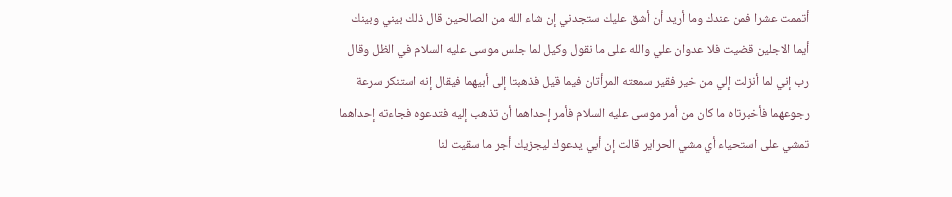أتممت عشرا فمن عندك وما أريد أن أشق عليك ستجدني إن شاء الله من الصالحين قال ذلك بيني وبينك أيما الاجلين قضيت فلا عدوان علي والله على ما نقول وكيل لما جلس موسى عليه السلام في الظل وقال رب إني لما أنزلت إلي من خير فقير سمعته المرأتان فيما قيل فذهبتا إلى أبيهما فيقال إنه استنكر سرعة رجوعهما فأخبرتاه ما كان من أمر موسى عليه السلام فأمر إحداهما أن تذهب إليه فتدعوه فجاءته إحداهما تمشي على استحياء أي مشي الحراير قالت إن أبي يدعوك ليجزيك أجر ما سقيت لنا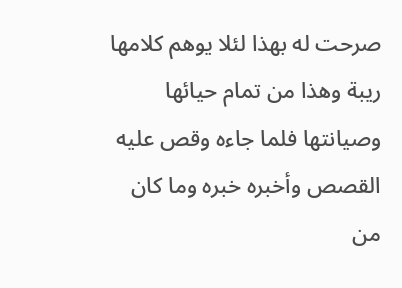صرحت له بهذا لئلا يوهم كلامها ريبة وهذا من تمام حيائها وصيانتها فلما جاءه وقص عليه القصص وأخبره خبره وما كان من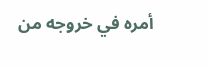أمره في خروجه من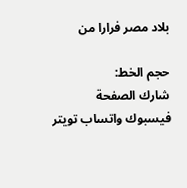بلاد مصر فرارا من

حجم الخط:
شارك الصفحة
فيسبوك واتساب تويتر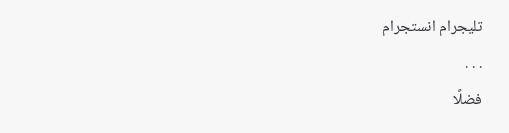تليجرام انستجرام
. . .
فضلًا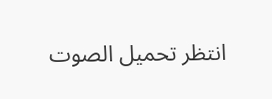انتظر تحميل الصوت